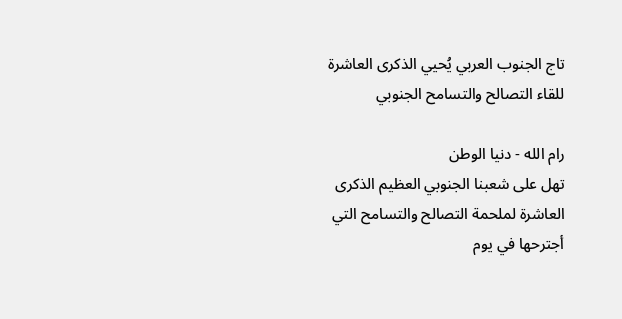تاج الجنوب العربي يُحيي الذكرى العاشرة للقاء التصالح والتسامح الجنوبي

رام الله - دنيا الوطن
تهل على شعبنا الجنوبي العظيم الذكرى العاشرة لملحمة التصالح والتسامح التي  أجترحها في يوم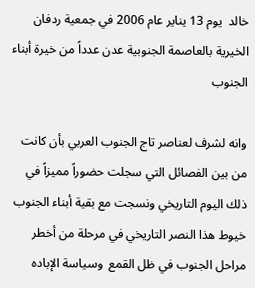خالد  يوم 13 يناير عام 2006 في جمعية ردفان الخيرية بالعاصمة الجنوبية عدن عدداً من خيرة أبناء الجنوب

وانه لشرف لعناصر تاج الجنوب العربي بأن كانت من بين الفصائل التي سجلت حضوراً مميزاً في ذلك اليوم التاريخي ونسجت مع بقية أبناء الجنوب خيوط هذا النصر التاريخي في مرحلة من أخطر مراحل الجنوب في ظل القمع  وسياسة الإباده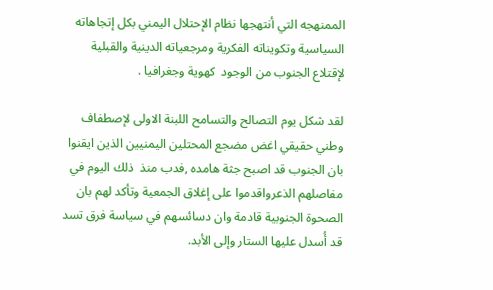الممنهجه التي أنتهجها نظام الإحتلال اليمني بكل إتجاهاته السياسية وتكويناته الفكرية ومرجعياته الدينية والقبلية  لإقتلاع الجنوب من الوجود  كهوية وجغرافيا .

لقد شكل يوم التصالح والتسامح اللبنة الاولى لإصطفاف وطني حقيقي اغض مضجع المحتلين اليمنيين الذين ايقنوا بان الجنوب قد اصبح جثة هامده ,فدب منذ  ذلك اليوم في  مفاصلهم الذعرواقدموا على إغلاق الجمعية وتأكد لهم بان الصحوة الجنوبية قادمة وان دسائسهم في سياسة فرق تسد قد أُسدل عليها الستار وإلى الأبد.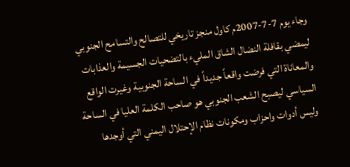وجاء يوم 7-7-2007م كاول منجز تاريخي للتصالح والتسامح الجنوبي ليمضي بقافلة النضال الشاق المليء بالتضحيات الجسيمة والعذابات والمعاناة التي فرضت واقعاً جديداً في الساحة الجنوبية وغيرت الواقع السياسي ليصبح الشعب الجنوبي هو صاحب الكلمة العليا في الساحة وليس أدوات واحزاب ومكونات نظام الإحتلال اليمني التي أوجدها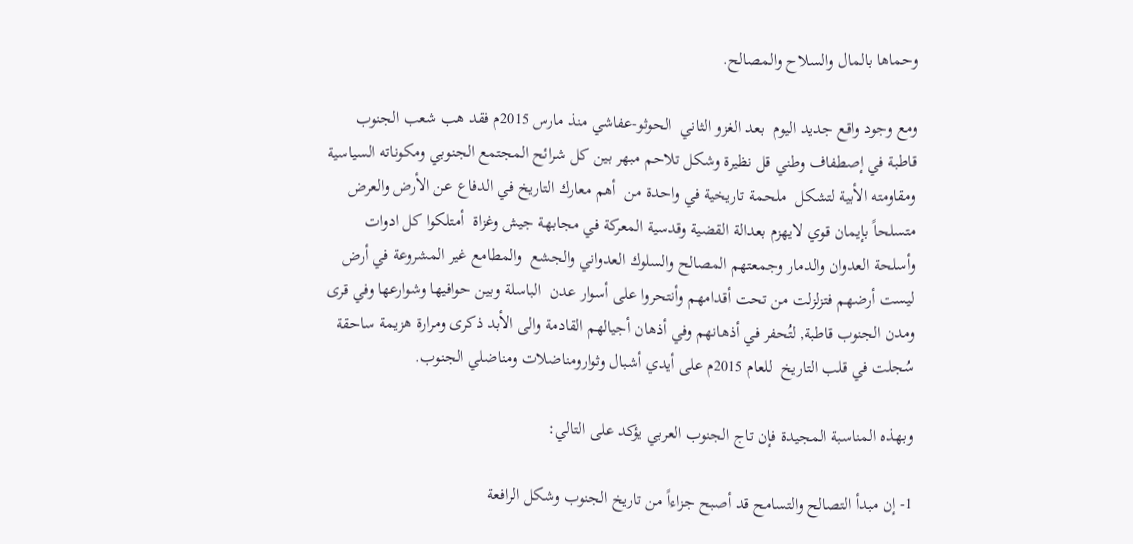وحماها بالمال والسلاح والمصالح.

ومع وجود واقع جديد اليوم  بعد الغزو الثاني  الحوثو-عفاشي منذ مارس 2015م فقد هب شعب الجنوب قاطبة في إصطفاف وطني قل نظيرة وشكل تلاحم مبهر بين كل شرائح المجتمع الجنوبي ومكوناته السياسية ومقاومته الأبية لتشكل  ملحمة تاريخية في واحدة من  أهم معارك التاريخ في الدفاع عن الأرض والعرض متسلحاً بإيمان قوي لايهزم بعدالة القضية وقدسية المعركة في مجابهة جيش وغزاة  أمتلكوا كل ادوات وأسلحة العدوان والدمار وجمعتهم المصالح والسلوك العدواني والجشع  والمطامع غير المشروعة في أرض ليست أرضهم فتزلزلت من تحت أقدامهم وأنتحروا على أسوار عدن  الباسلة وبين حوافيها وشوارعها وفي قرى ومدن الجنوب قاطبة, لتُحفر في أذهانهم وفي أذهان أجيالهم القادمة والى الأبد ذكرى ومرارة هزيمة ساحقة  سُجلت في قلب التاريخ  للعام 2015م على أيدي أشبال وثوارومناضلات ومناضلي الجنوب.

وبهذه المناسبة المجيدة فإن تاج الجنوب العربي يؤكد على التالي:

1- إن مبدأ التصالح والتسامح قد أصبح جزاءاً من تاريخ الجنوب وشكل الرافعة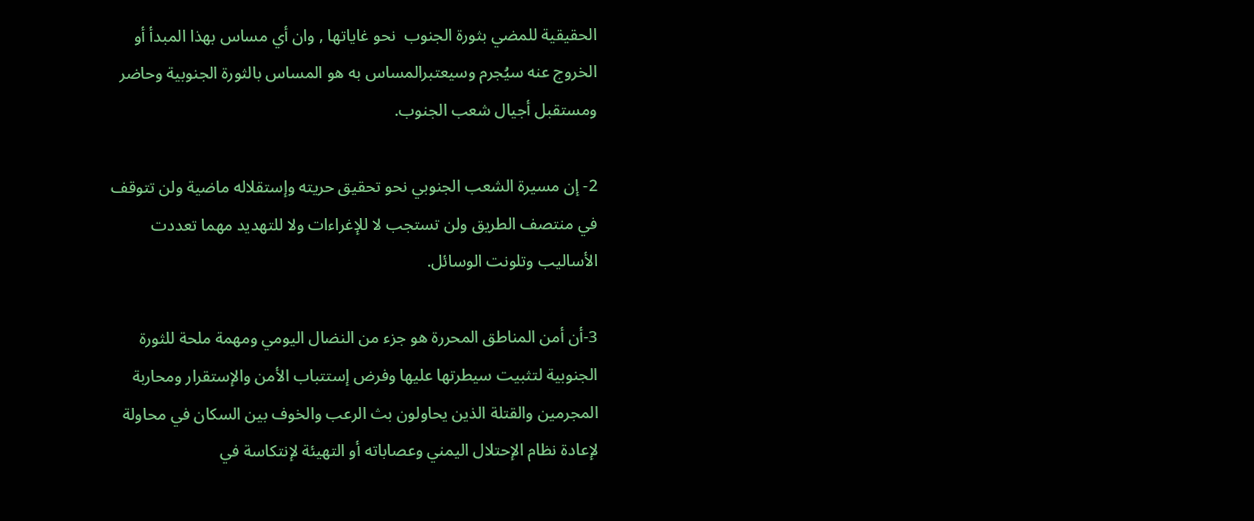الحقيقية للمضي بثورة الجنوب  نحو غاياتها , وان أي مساس بهذا المبدأ أو الخروج عنه سيُجرم وسيعتبرالمساس به هو المساس بالثورة الجنوبية وحاضر ومستقبل أجيال شعب الجنوب.

2- إن مسيرة الشعب الجنوبي نحو تحقيق حريته وإستقلاله ماضية ولن تتوقف في منتصف الطريق ولن تستجب لا للإغراءات ولا للتهديد مهما تعددت الأساليب وتلونت الوسائل.

3-أن أمن المناطق المحررة هو جزء من النضال اليومي ومهمة ملحة للثورة الجنوبية لتثبيت سيطرتها عليها وفرض إستتباب الأمن والإستقرار ومحاربة المجرمين والقتلة الذين يحاولون بث الرعب والخوف بين السكان في محاولة لإعادة نظام الإحتلال اليمني وعصاباته أو التهيئة لإنتكاسة في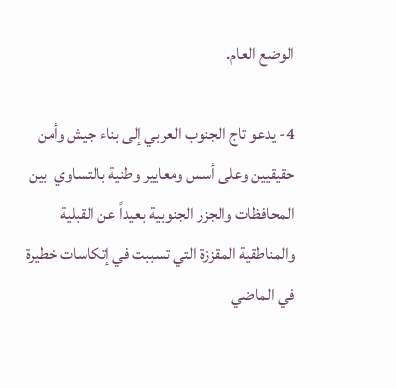الوضع العام.

4- يدعو تاج الجنوب العربي إلى بناء جيش وأمن حقيقيين وعلى أسس ومعايير وطنية بالتساوي  بين المحافظات والجزر الجنوبية بعيداً عن القبلية والمناطقية المقززة التي تسببت في إتكاسات خطيرة في الماضي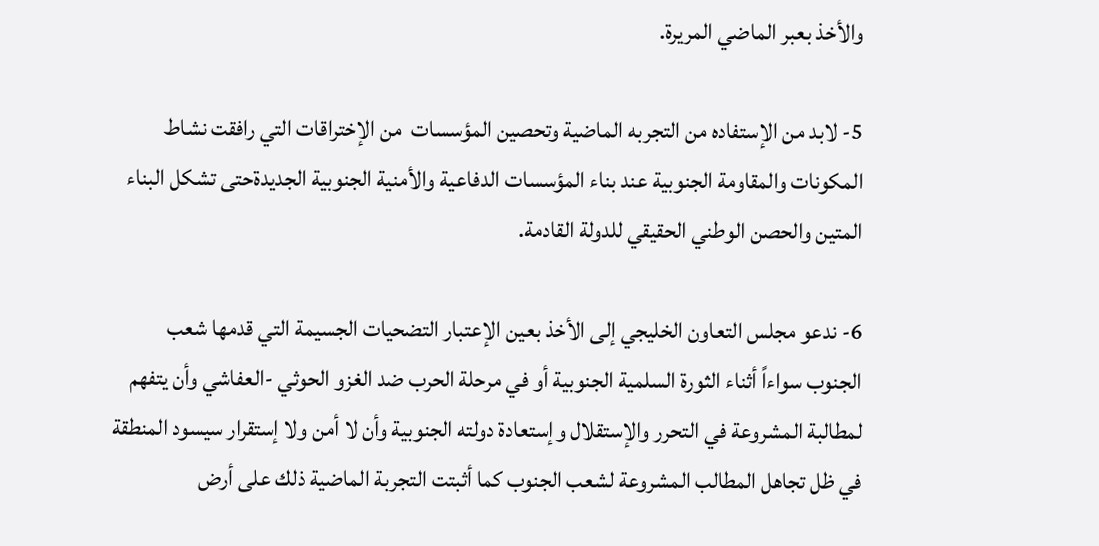والأخذ بعبر الماضي المريرة.

5- لابد من الإستفاده من التجربه الماضية وتحصين المؤسسات  من الإختراقات التي رافقت نشاط المكونات والمقاومة الجنوبية عند بناء المؤسسات الدفاعية والأمنية الجنوبية الجديدةحتى تشكل البناء  المتين والحصن الوطني الحقيقي للدولة القادمة.

6- ندعو مجلس التعاون الخليجي إلى الأخذ بعين الإعتبار التضحيات الجسيمة التي قدمها شعب الجنوب سواءاً أثناء الثورة السلمية الجنوبية أو في مرحلة الحرب ضد الغزو الحوثي -العفاشي وأن يتفهم لمطالبة المشروعة في التحرر والإستقلال وإستعادة دولته الجنوبية وأن لا أمن ولا إستقرار سيسود المنطقة في ظل تجاهل المطالب المشروعة لشعب الجنوب كما أثبتت التجربة الماضية ذلك على أرض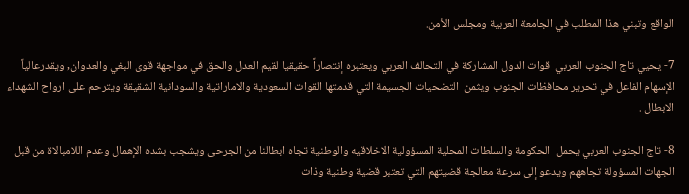الواقع وتبني هذا المطلب في الجامعة العربية ومجلس الأمن.

7- يحيي تاج الجنوب العربي  قوات الدول المشاركة في التحالف العربي ويعتبره إنتصاراً حقيقيا لقيم العدل والحق في مواجهة قوى البغي والعدوان, ويقدرعالياً الإسهام الفاعل في تحرير محافظات الجنوب ويثمن  التضحيات الجسيمة التي قدمتها القوات السعودية والاماراتية والسودانية الشقيقة ويترحم على ارواح الشهداء الابطال .

8- تاج الجنوب العربي يحمل  الحكومة والسلطات المحلية المسؤولية الاخلاقيه والوطنية تجاه ابطالنا من الجرحى ويشجب بشده الإهمال وعدم اللامبالاة من قبل الجهات المسؤولة تجاههم ويدعو إلى سرعة معالجة قضيتهم التي تعتبر قضية وطنية وذات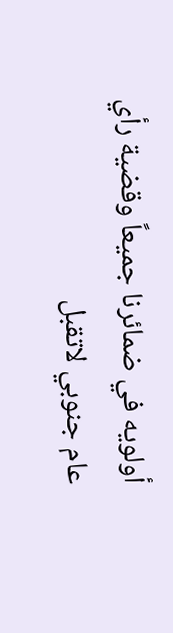أولويه في ضمائرنا جميعاً وقضية رأي عام جنوبي لاتقبل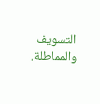التسويف والمماطلة.